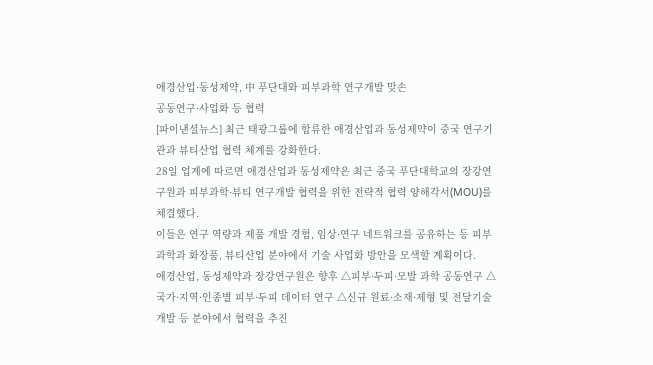애경산업·동성제약, 中 푸단대와 피부과학 연구개발 맞손
공동연구·사업화 등 협력
[파이낸셜뉴스] 최근 태광그룹에 합류한 애경산업과 동성제약이 중국 연구기관과 뷰티산업 협력 체계를 강화한다.
28일 업계에 따르면 애경산업과 동성제약은 최근 중국 푸단대학교의 장강연구원과 피부과학·뷰티 연구개발 협력을 위한 전략적 협력 양해각서(MOU)를 체결했다.
이들은 연구 역량과 제품 개발 경험, 임상·연구 네트워크를 공유하는 등 피부과학과 화장품, 뷰티산업 분야에서 기술 사업화 방안을 모색할 계획이다.
애경산업, 동성제약과 장강연구원은 향후 △피부·두피·모발 과학 공동연구 △국가·지역·인종별 피부·두피 데이터 연구 △신규 원료·소재·제형 및 전달기술 개발 등 분야에서 협력을 추진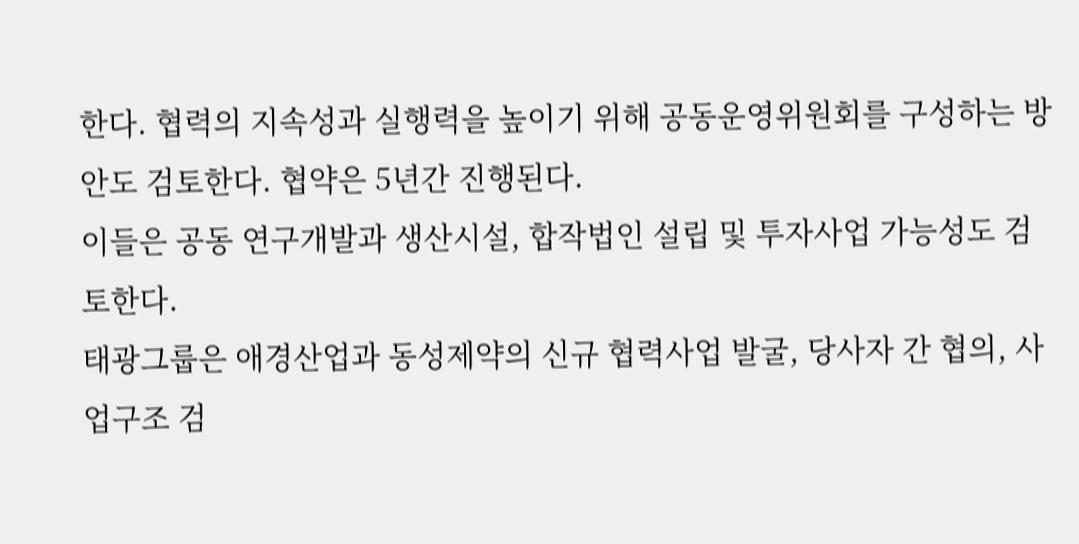한다. 협력의 지속성과 실행력을 높이기 위해 공동운영위원회를 구성하는 방안도 검토한다. 협약은 5년간 진행된다.
이들은 공동 연구개발과 생산시설, 합작법인 설립 및 투자사업 가능성도 검토한다.
태광그룹은 애경산업과 동성제약의 신규 협력사업 발굴, 당사자 간 협의, 사업구조 검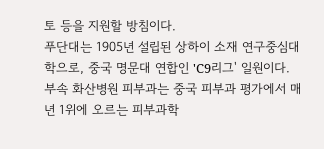토 등을 지원할 방침이다.
푸단대는 1905년 설립된 상하이 소재 연구중심대학으로, 중국 명문대 연합인 'C9리그' 일원이다. 부속 화산병원 피부과는 중국 피부과 평가에서 매년 1위에 오르는 피부과학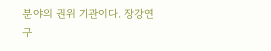분야의 권위 기관이다. 장강연구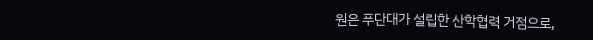원은 푸단대가 설립한 산학협력 거점으로,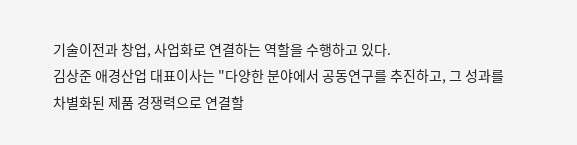기술이전과 창업, 사업화로 연결하는 역할을 수행하고 있다.
김상준 애경산업 대표이사는 "다양한 분야에서 공동연구를 추진하고, 그 성과를 차별화된 제품 경쟁력으로 연결할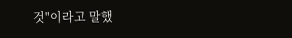것"이라고 말했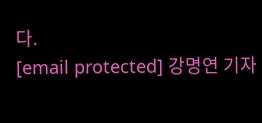다.
[email protected] 강명연 기자